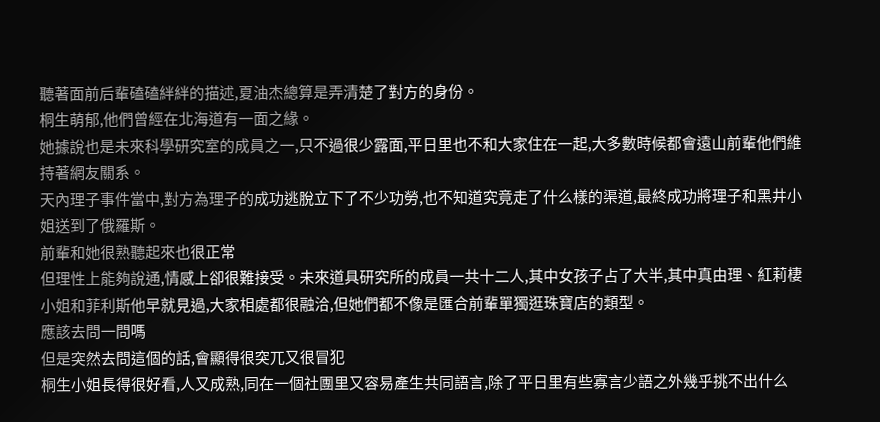聽著面前后輩磕磕絆絆的描述,夏油杰總算是弄清楚了對方的身份。
桐生萌郁,他們曾經在北海道有一面之緣。
她據說也是未來科學研究室的成員之一,只不過很少露面,平日里也不和大家住在一起,大多數時候都會遠山前輩他們維持著網友關系。
天內理子事件當中,對方為理子的成功逃脫立下了不少功勞,也不知道究竟走了什么樣的渠道,最終成功將理子和黑井小姐送到了俄羅斯。
前輩和她很熟聽起來也很正常
但理性上能夠說通,情感上卻很難接受。未來道具研究所的成員一共十二人,其中女孩子占了大半,其中真由理、紅莉棲小姐和菲利斯他早就見過,大家相處都很融洽,但她們都不像是匯合前輩單獨逛珠寶店的類型。
應該去問一問嗎
但是突然去問這個的話,會顯得很突兀又很冒犯
桐生小姐長得很好看,人又成熟,同在一個社團里又容易產生共同語言,除了平日里有些寡言少語之外幾乎挑不出什么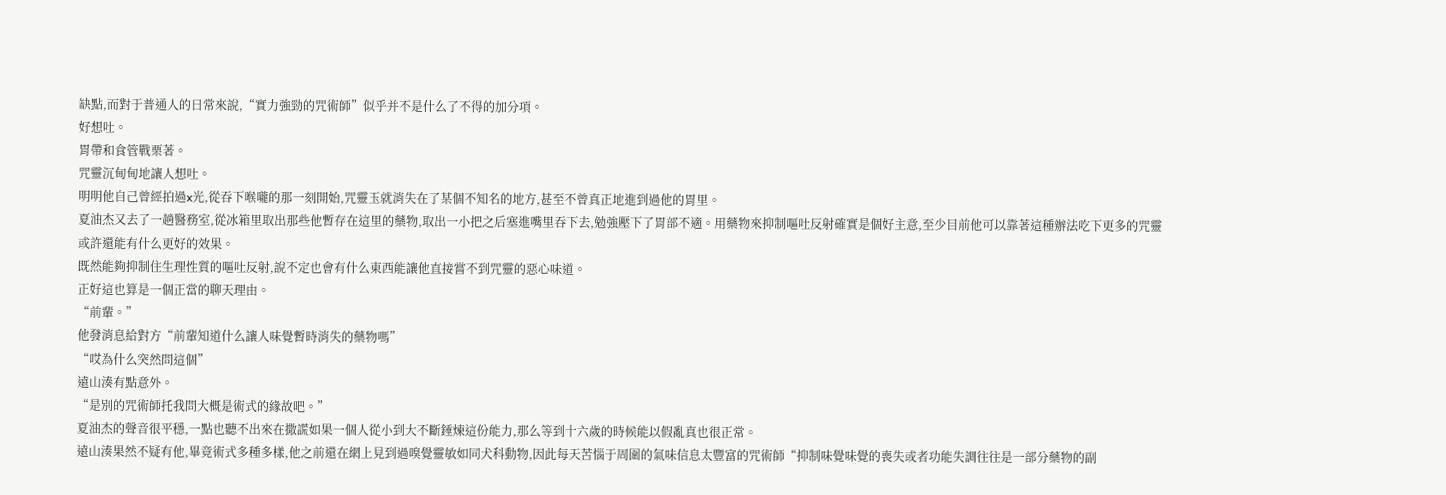缺點,而對于普通人的日常來說,“實力強勁的咒術師”似乎并不是什么了不得的加分項。
好想吐。
胃帶和食管戰栗著。
咒靈沉甸甸地讓人想吐。
明明他自己曾經拍過x光,從吞下喉嚨的那一刻開始,咒靈玉就消失在了某個不知名的地方,甚至不曾真正地進到過他的胃里。
夏油杰又去了一趟醫務室,從冰箱里取出那些他暫存在這里的藥物,取出一小把之后塞進嘴里吞下去,勉強壓下了胃部不適。用藥物來抑制嘔吐反射確實是個好主意,至少目前他可以靠著這種辦法吃下更多的咒靈
或許還能有什么更好的效果。
既然能夠抑制住生理性質的嘔吐反射,說不定也會有什么東西能讓他直接嘗不到咒靈的惡心味道。
正好這也算是一個正當的聊天理由。
“前輩。”
他發消息給對方“前輩知道什么讓人味覺暫時消失的藥物嗎”
“哎為什么突然問這個”
遠山湊有點意外。
“是別的咒術師托我問大概是術式的緣故吧。”
夏油杰的聲音很平穩,一點也聽不出來在撒謊如果一個人從小到大不斷錘煉這份能力,那么等到十六歲的時候能以假亂真也很正常。
遠山湊果然不疑有他,畢竟術式多種多樣,他之前還在網上見到過嗅覺靈敏如同犬科動物,因此每天苦惱于周圍的氣味信息太豐富的咒術師“抑制味覺味覺的喪失或者功能失調往往是一部分藥物的副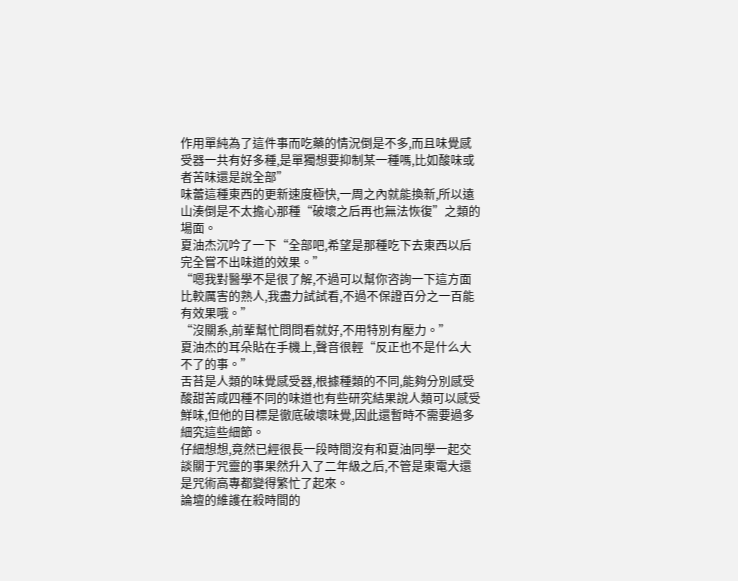作用單純為了這件事而吃藥的情況倒是不多,而且味覺感受器一共有好多種,是單獨想要抑制某一種嗎,比如酸味或者苦味還是說全部”
味蕾這種東西的更新速度極快,一周之內就能換新,所以遠山湊倒是不太擔心那種“破壞之后再也無法恢復”之類的場面。
夏油杰沉吟了一下“全部吧,希望是那種吃下去東西以后完全嘗不出味道的效果。”
“嗯我對醫學不是很了解,不過可以幫你咨詢一下這方面比較厲害的熟人,我盡力試試看,不過不保證百分之一百能有效果哦。”
“沒關系,前輩幫忙問問看就好,不用特別有壓力。”
夏油杰的耳朵貼在手機上,聲音很輕“反正也不是什么大不了的事。”
舌苔是人類的味覺感受器,根據種類的不同,能夠分別感受酸甜苦咸四種不同的味道也有些研究結果說人類可以感受鮮味,但他的目標是徹底破壞味覺,因此還暫時不需要過多細究這些細節。
仔細想想,竟然已經很長一段時間沒有和夏油同學一起交談關于咒靈的事果然升入了二年級之后,不管是東電大還是咒術高專都變得繁忙了起來。
論壇的維護在殺時間的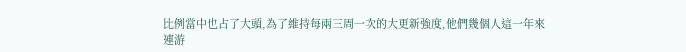比例當中也占了大頭,為了維持每兩三周一次的大更新強度,他們幾個人這一年來連游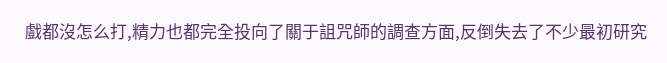戲都沒怎么打,精力也都完全投向了關于詛咒師的調查方面,反倒失去了不少最初研究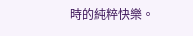時的純粹快樂。